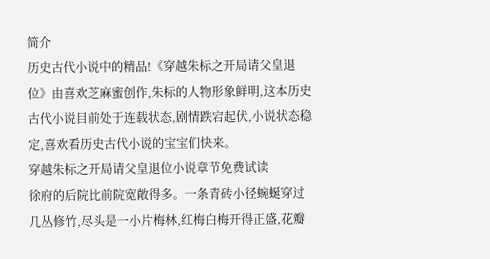简介
历史古代小说中的精品!《穿越朱标之开局请父皇退位》由喜欢芝麻蜜创作,朱标的人物形象鲜明,这本历史古代小说目前处于连载状态,剧情跌宕起伏,小说状态稳定,喜欢看历史古代小说的宝宝们快来。
穿越朱标之开局请父皇退位小说章节免费试读
徐府的后院比前院宽敞得多。一条青砖小径蜿蜒穿过几丛修竹,尽头是一小片梅林,红梅白梅开得正盛,花瓣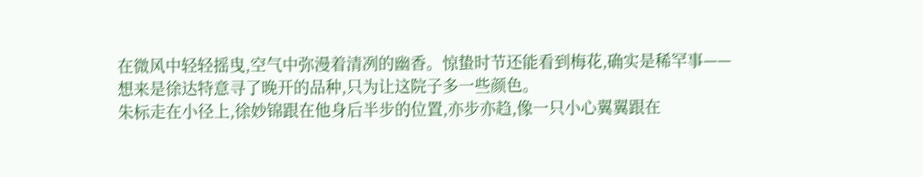在微风中轻轻摇曳,空气中弥漫着清冽的幽香。惊蛰时节还能看到梅花,确实是稀罕事——想来是徐达特意寻了晚开的品种,只为让这院子多一些颜色。
朱标走在小径上,徐妙锦跟在他身后半步的位置,亦步亦趋,像一只小心翼翼跟在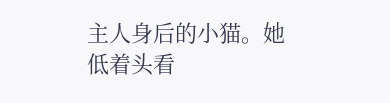主人身后的小猫。她低着头看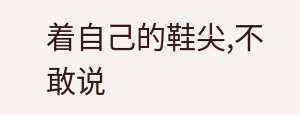着自己的鞋尖,不敢说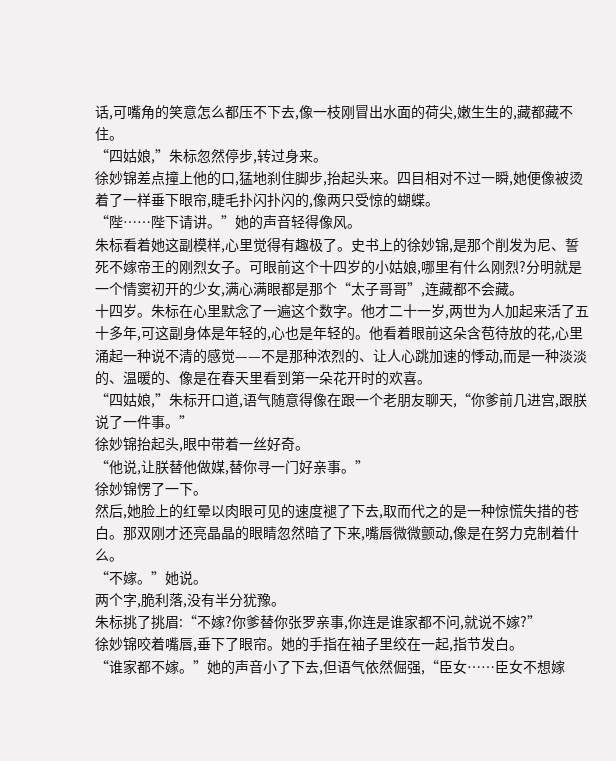话,可嘴角的笑意怎么都压不下去,像一枝刚冒出水面的荷尖,嫩生生的,藏都藏不住。
“四姑娘,”朱标忽然停步,转过身来。
徐妙锦差点撞上他的口,猛地刹住脚步,抬起头来。四目相对不过一瞬,她便像被烫着了一样垂下眼帘,睫毛扑闪扑闪的,像两只受惊的蝴蝶。
“陛……陛下请讲。”她的声音轻得像风。
朱标看着她这副模样,心里觉得有趣极了。史书上的徐妙锦,是那个削发为尼、誓死不嫁帝王的刚烈女子。可眼前这个十四岁的小姑娘,哪里有什么刚烈?分明就是一个情窦初开的少女,满心满眼都是那个“太子哥哥”,连藏都不会藏。
十四岁。朱标在心里默念了一遍这个数字。他才二十一岁,两世为人加起来活了五十多年,可这副身体是年轻的,心也是年轻的。他看着眼前这朵含苞待放的花,心里涌起一种说不清的感觉——不是那种浓烈的、让人心跳加速的悸动,而是一种淡淡的、温暖的、像是在春天里看到第一朵花开时的欢喜。
“四姑娘,”朱标开口道,语气随意得像在跟一个老朋友聊天,“你爹前几进宫,跟朕说了一件事。”
徐妙锦抬起头,眼中带着一丝好奇。
“他说,让朕替他做媒,替你寻一门好亲事。”
徐妙锦愣了一下。
然后,她脸上的红晕以肉眼可见的速度褪了下去,取而代之的是一种惊慌失措的苍白。那双刚才还亮晶晶的眼睛忽然暗了下来,嘴唇微微颤动,像是在努力克制着什么。
“不嫁。”她说。
两个字,脆利落,没有半分犹豫。
朱标挑了挑眉:“不嫁?你爹替你张罗亲事,你连是谁家都不问,就说不嫁?”
徐妙锦咬着嘴唇,垂下了眼帘。她的手指在袖子里绞在一起,指节发白。
“谁家都不嫁。”她的声音小了下去,但语气依然倔强,“臣女……臣女不想嫁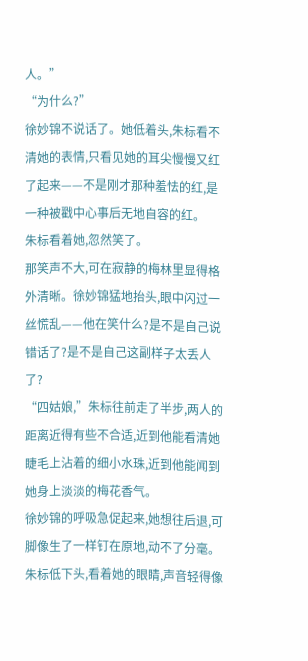人。”
“为什么?”
徐妙锦不说话了。她低着头,朱标看不清她的表情,只看见她的耳尖慢慢又红了起来——不是刚才那种羞怯的红,是一种被戳中心事后无地自容的红。
朱标看着她,忽然笑了。
那笑声不大,可在寂静的梅林里显得格外清晰。徐妙锦猛地抬头,眼中闪过一丝慌乱——他在笑什么?是不是自己说错话了?是不是自己这副样子太丢人了?
“四姑娘,”朱标往前走了半步,两人的距离近得有些不合适,近到他能看清她睫毛上沾着的细小水珠,近到他能闻到她身上淡淡的梅花香气。
徐妙锦的呼吸急促起来,她想往后退,可脚像生了一样钉在原地,动不了分毫。
朱标低下头,看着她的眼睛,声音轻得像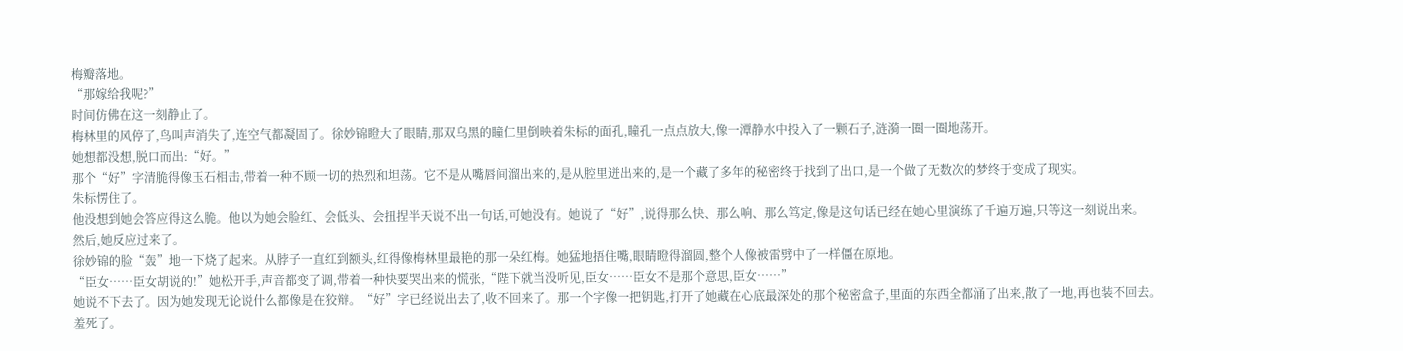梅瓣落地。
“那嫁给我呢?”
时间仿佛在这一刻静止了。
梅林里的风停了,鸟叫声消失了,连空气都凝固了。徐妙锦瞪大了眼睛,那双乌黑的瞳仁里倒映着朱标的面孔,瞳孔一点点放大,像一潭静水中投入了一颗石子,涟漪一圈一圈地荡开。
她想都没想,脱口而出:“好。”
那个“好”字清脆得像玉石相击,带着一种不顾一切的热烈和坦荡。它不是从嘴唇间溜出来的,是从腔里迸出来的,是一个藏了多年的秘密终于找到了出口,是一个做了无数次的梦终于变成了现实。
朱标愣住了。
他没想到她会答应得这么脆。他以为她会脸红、会低头、会扭捏半天说不出一句话,可她没有。她说了“好”,说得那么快、那么响、那么笃定,像是这句话已经在她心里演练了千遍万遍,只等这一刻说出来。
然后,她反应过来了。
徐妙锦的脸“轰”地一下烧了起来。从脖子一直红到额头,红得像梅林里最艳的那一朵红梅。她猛地捂住嘴,眼睛瞪得溜圆,整个人像被雷劈中了一样僵在原地。
“臣女……臣女胡说的!”她松开手,声音都变了调,带着一种快要哭出来的慌张,“陛下就当没听见,臣女……臣女不是那个意思,臣女……”
她说不下去了。因为她发现无论说什么都像是在狡辩。“好”字已经说出去了,收不回来了。那一个字像一把钥匙,打开了她藏在心底最深处的那个秘密盒子,里面的东西全都涌了出来,散了一地,再也装不回去。
羞死了。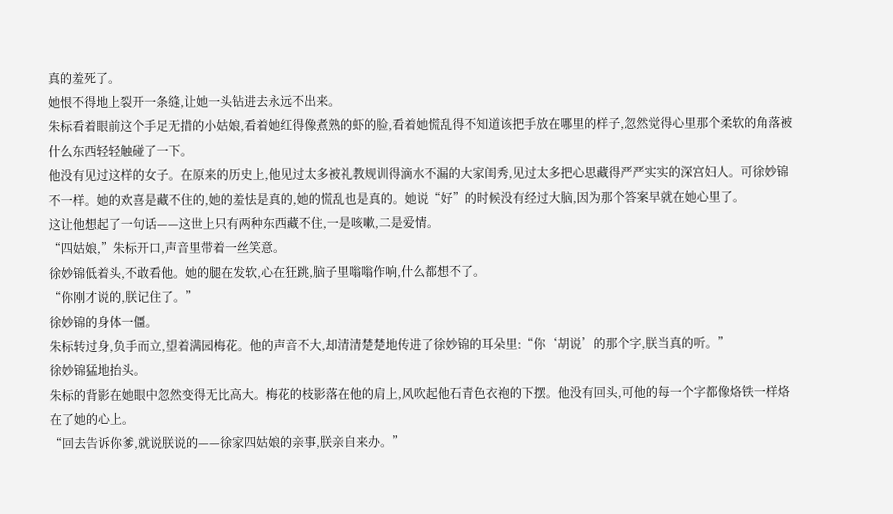真的羞死了。
她恨不得地上裂开一条缝,让她一头钻进去永远不出来。
朱标看着眼前这个手足无措的小姑娘,看着她红得像煮熟的虾的脸,看着她慌乱得不知道该把手放在哪里的样子,忽然觉得心里那个柔软的角落被什么东西轻轻触碰了一下。
他没有见过这样的女子。在原来的历史上,他见过太多被礼教规训得滴水不漏的大家闺秀,见过太多把心思藏得严严实实的深宫妇人。可徐妙锦不一样。她的欢喜是藏不住的,她的羞怯是真的,她的慌乱也是真的。她说“好”的时候没有经过大脑,因为那个答案早就在她心里了。
这让他想起了一句话——这世上只有两种东西藏不住,一是咳嗽,二是爱情。
“四姑娘,”朱标开口,声音里带着一丝笑意。
徐妙锦低着头,不敢看他。她的腿在发软,心在狂跳,脑子里嗡嗡作响,什么都想不了。
“你刚才说的,朕记住了。”
徐妙锦的身体一僵。
朱标转过身,负手而立,望着满园梅花。他的声音不大,却清清楚楚地传进了徐妙锦的耳朵里:“你‘胡说’的那个字,朕当真的听。”
徐妙锦猛地抬头。
朱标的背影在她眼中忽然变得无比高大。梅花的枝影落在他的肩上,风吹起他石青色衣袍的下摆。他没有回头,可他的每一个字都像烙铁一样烙在了她的心上。
“回去告诉你爹,就说朕说的——徐家四姑娘的亲事,朕亲自来办。”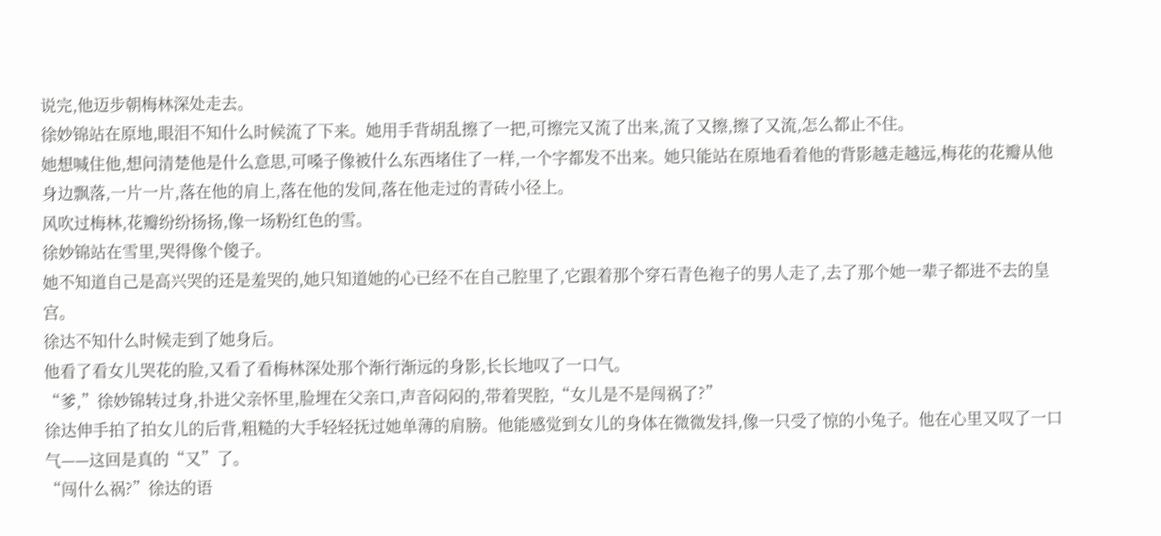说完,他迈步朝梅林深处走去。
徐妙锦站在原地,眼泪不知什么时候流了下来。她用手背胡乱擦了一把,可擦完又流了出来,流了又擦,擦了又流,怎么都止不住。
她想喊住他,想问清楚他是什么意思,可嗓子像被什么东西堵住了一样,一个字都发不出来。她只能站在原地看着他的背影越走越远,梅花的花瓣从他身边飘落,一片一片,落在他的肩上,落在他的发间,落在他走过的青砖小径上。
风吹过梅林,花瓣纷纷扬扬,像一场粉红色的雪。
徐妙锦站在雪里,哭得像个傻子。
她不知道自己是高兴哭的还是羞哭的,她只知道她的心已经不在自己腔里了,它跟着那个穿石青色袍子的男人走了,去了那个她一辈子都进不去的皇宫。
徐达不知什么时候走到了她身后。
他看了看女儿哭花的脸,又看了看梅林深处那个渐行渐远的身影,长长地叹了一口气。
“爹,”徐妙锦转过身,扑进父亲怀里,脸埋在父亲口,声音闷闷的,带着哭腔,“女儿是不是闯祸了?”
徐达伸手拍了拍女儿的后背,粗糙的大手轻轻抚过她单薄的肩膀。他能感觉到女儿的身体在微微发抖,像一只受了惊的小兔子。他在心里又叹了一口气——这回是真的“又”了。
“闯什么祸?”徐达的语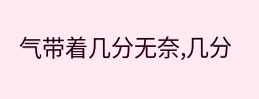气带着几分无奈,几分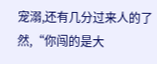宠溺,还有几分过来人的了然,“你闯的是大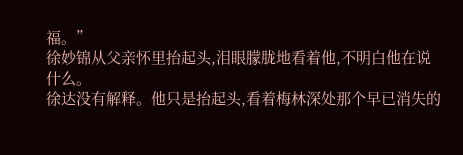福。”
徐妙锦从父亲怀里抬起头,泪眼朦胧地看着他,不明白他在说什么。
徐达没有解释。他只是抬起头,看着梅林深处那个早已消失的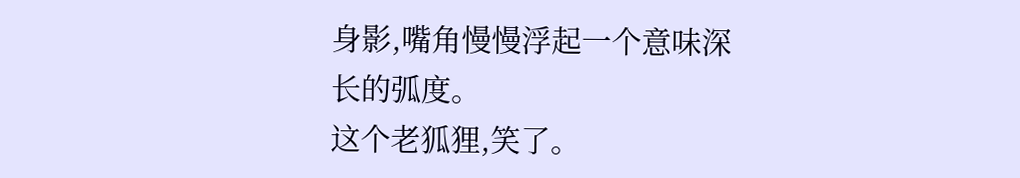身影,嘴角慢慢浮起一个意味深长的弧度。
这个老狐狸,笑了。